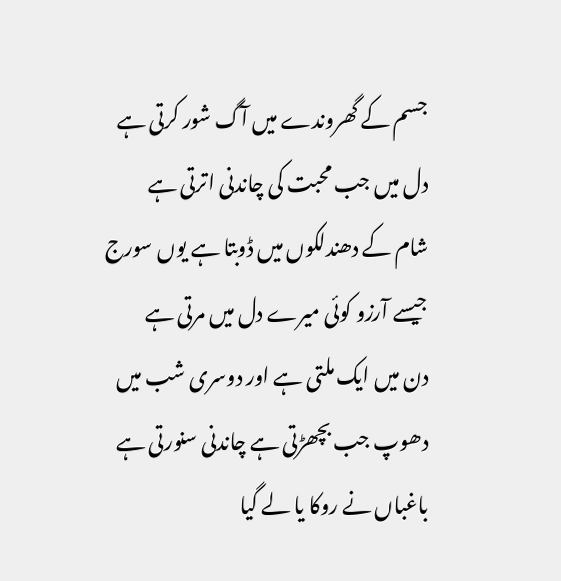جسم کے گھروندے میں آگ شور کرتی ہے
دل میں جب محبت کی چاندنی اترتی ہے
شام کے دھندلکوں میں ڈوبتا ہے یوں سورج
جیسے آرزو کوئی میرے دل میں مرتی ہے
دن میں ایک ملتی ہے اور دوسری شب میں
دھوپ جب بچھڑتی ہے چاندنی سنورتی ہے
باغباں نے روکا یا لے گیا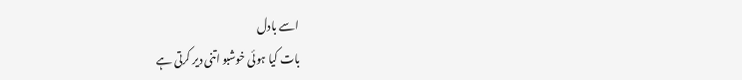اسے بادل
بات کیا ہوئی خوشبو اتنی دیر کرتی ہے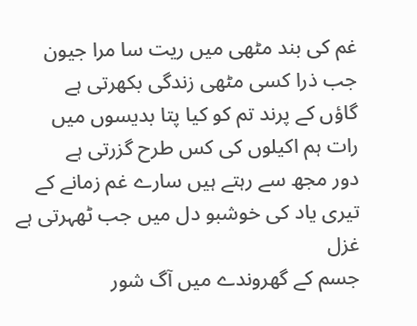غم کی بند مٹھی میں ریت سا مرا جیون
جب ذرا کسی مٹھی زندگی بکھرتی ہے
گاؤں کے پرند تم کو کیا پتا بدیسوں میں
رات ہم اکیلوں کی کس طرح گزرتی ہے
دور مجھ سے رہتے ہیں سارے غم زمانے کے
تیری یاد کی خوشبو دل میں جب ٹھہرتی ہے
غزل
جسم کے گھروندے میں آگ شور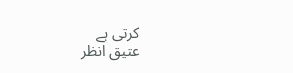کرتی ہے
عتیق انظر